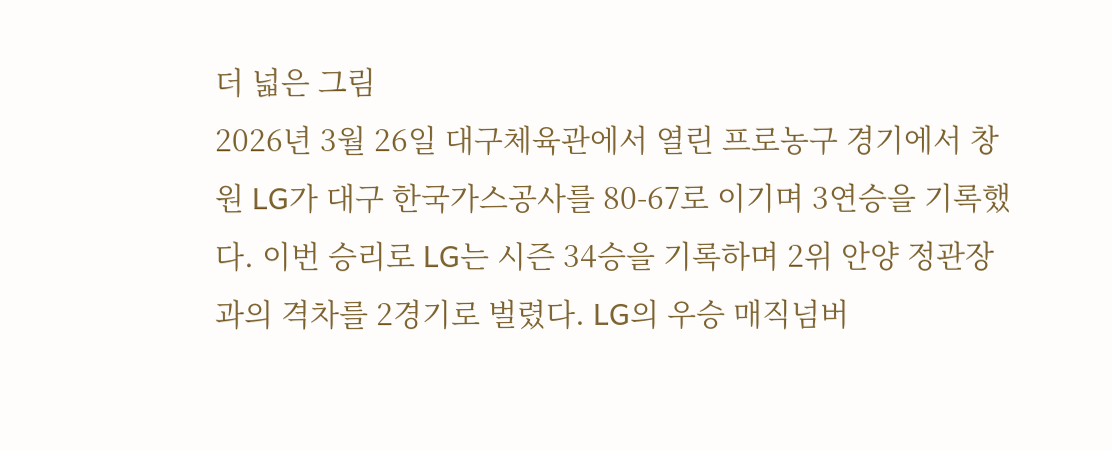더 넓은 그림
2026년 3월 26일 대구체육관에서 열린 프로농구 경기에서 창원 LG가 대구 한국가스공사를 80-67로 이기며 3연승을 기록했다. 이번 승리로 LG는 시즌 34승을 기록하며 2위 안양 정관장과의 격차를 2경기로 벌렸다. LG의 우승 매직넘버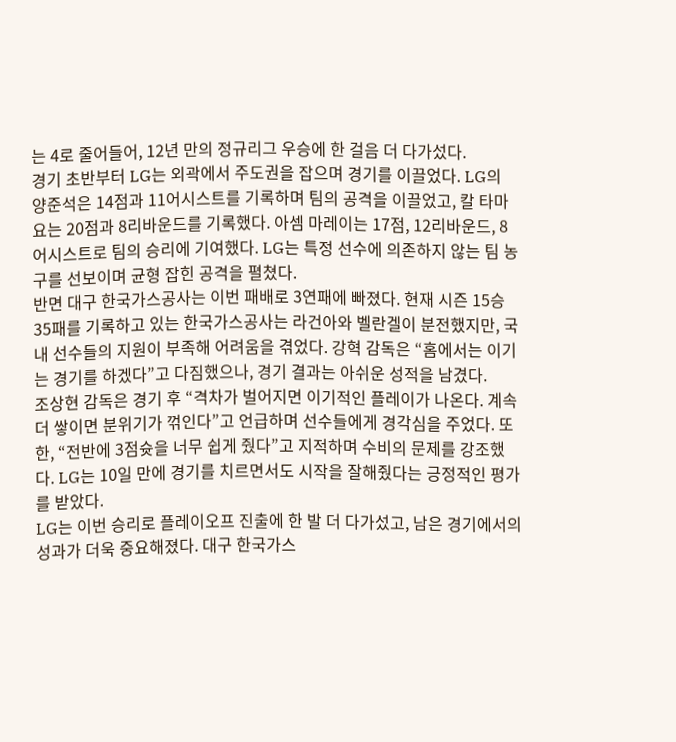는 4로 줄어들어, 12년 만의 정규리그 우승에 한 걸음 더 다가섰다.
경기 초반부터 LG는 외곽에서 주도권을 잡으며 경기를 이끌었다. LG의 양준석은 14점과 11어시스트를 기록하며 팀의 공격을 이끌었고, 칼 타마요는 20점과 8리바운드를 기록했다. 아셈 마레이는 17점, 12리바운드, 8어시스트로 팀의 승리에 기여했다. LG는 특정 선수에 의존하지 않는 팀 농구를 선보이며 균형 잡힌 공격을 펼쳤다.
반면 대구 한국가스공사는 이번 패배로 3연패에 빠졌다. 현재 시즌 15승 35패를 기록하고 있는 한국가스공사는 라건아와 벨란겔이 분전했지만, 국내 선수들의 지원이 부족해 어려움을 겪었다. 강혁 감독은 “홈에서는 이기는 경기를 하겠다”고 다짐했으나, 경기 결과는 아쉬운 성적을 남겼다.
조상현 감독은 경기 후 “격차가 벌어지면 이기적인 플레이가 나온다. 계속 더 쌓이면 분위기가 꺾인다”고 언급하며 선수들에게 경각심을 주었다. 또한, “전반에 3점슛을 너무 쉽게 줬다”고 지적하며 수비의 문제를 강조했다. LG는 10일 만에 경기를 치르면서도 시작을 잘해줬다는 긍정적인 평가를 받았다.
LG는 이번 승리로 플레이오프 진출에 한 발 더 다가섰고, 남은 경기에서의 성과가 더욱 중요해졌다. 대구 한국가스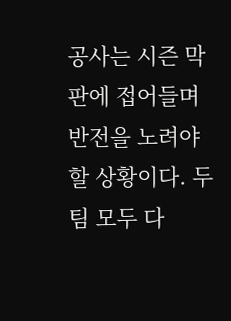공사는 시즌 막판에 접어들며 반전을 노려야 할 상황이다. 두 팀 모두 다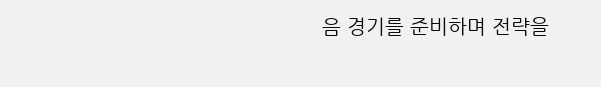음 경기를 준비하며 전략을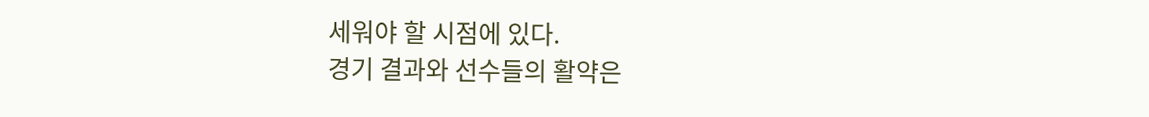세워야 할 시점에 있다.
경기 결과와 선수들의 활약은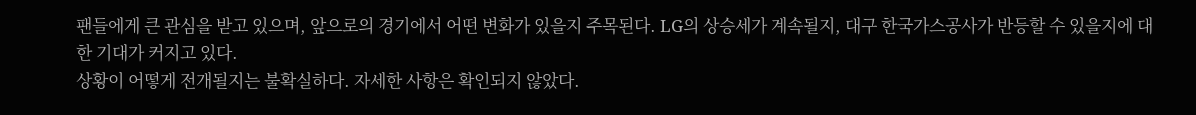팬들에게 큰 관심을 받고 있으며, 앞으로의 경기에서 어떤 변화가 있을지 주목된다. LG의 상승세가 계속될지, 대구 한국가스공사가 반등할 수 있을지에 대한 기대가 커지고 있다.
상황이 어떻게 전개될지는 불확실하다. 자세한 사항은 확인되지 않았다.